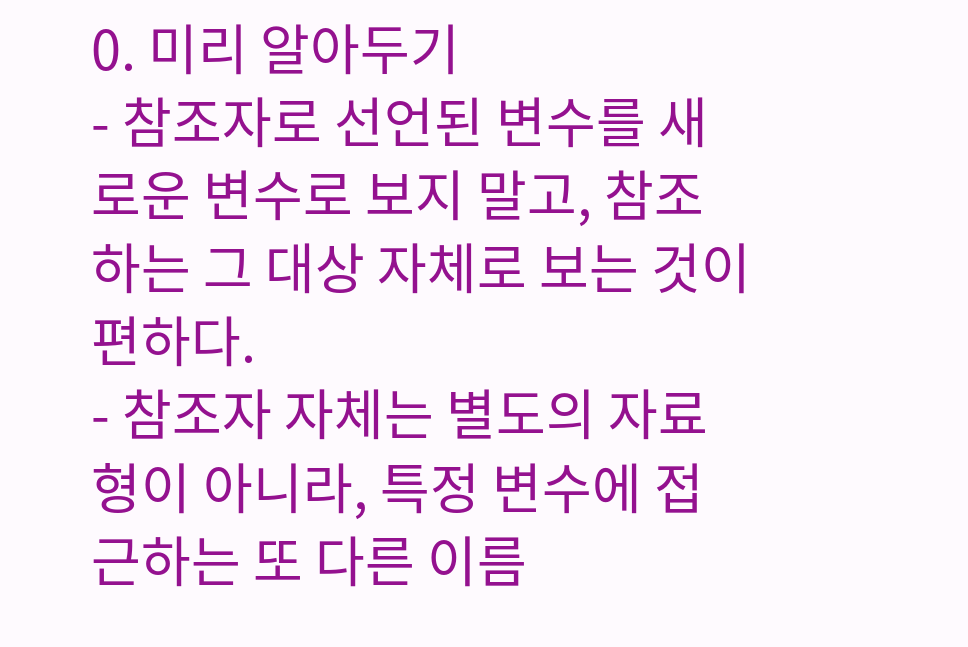0. 미리 알아두기
- 참조자로 선언된 변수를 새로운 변수로 보지 말고, 참조하는 그 대상 자체로 보는 것이 편하다.
- 참조자 자체는 별도의 자료형이 아니라, 특정 변수에 접근하는 또 다른 이름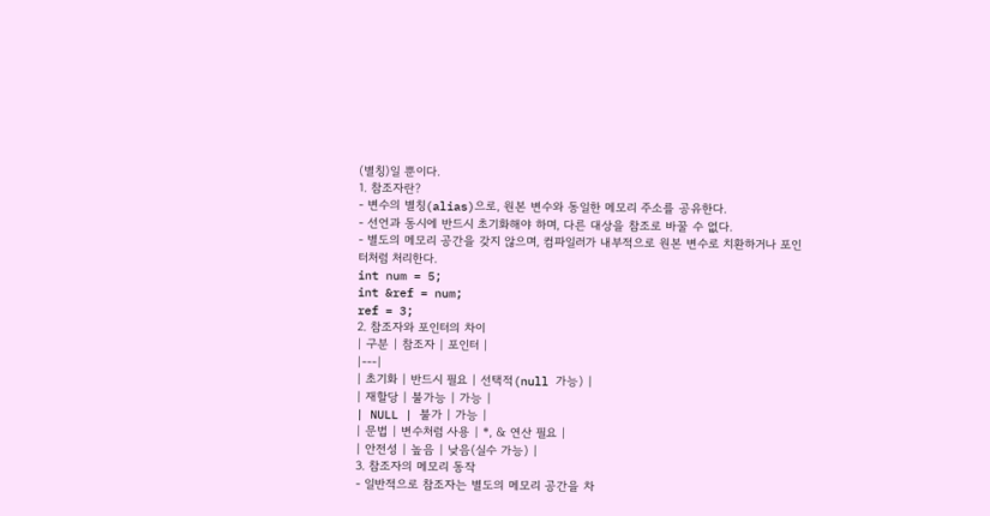(별칭)일 뿐이다.
1. 참조자란?
- 변수의 별칭(alias)으로, 원본 변수와 동일한 메모리 주소를 공유한다.
- 선언과 동시에 반드시 초기화해야 하며, 다른 대상을 참조로 바꿀 수 없다.
- 별도의 메모리 공간을 갖지 않으며, 컴파일러가 내부적으로 원본 변수로 치환하거나 포인터처럼 처리한다.
int num = 5;
int &ref = num;
ref = 3;
2. 참조자와 포인터의 차이
| 구분 | 참조자 | 포인터 |
|---|
| 초기화 | 반드시 필요 | 선택적(null 가능) |
| 재할당 | 불가능 | 가능 |
| NULL | 불가 | 가능 |
| 문법 | 변수처럼 사용 | *, & 연산 필요 |
| 안전성 | 높음 | 낮음(실수 가능) |
3. 참조자의 메모리 동작
- 일반적으로 참조자는 별도의 메모리 공간을 차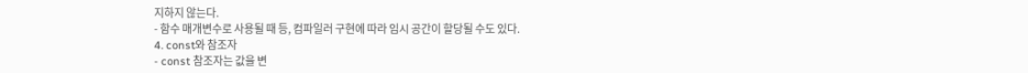지하지 않는다.
- 함수 매개변수로 사용될 때 등, 컴파일러 구현에 따라 임시 공간이 할당될 수도 있다.
4. const와 참조자
- const 참조자는 값을 변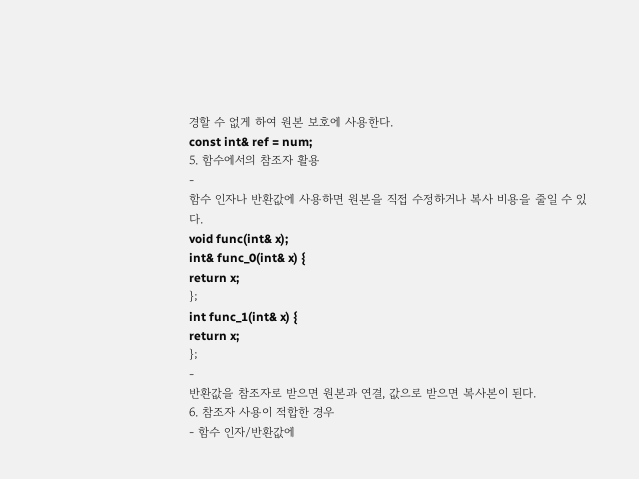경할 수 없게 하여 원본 보호에 사용한다.
const int& ref = num;
5. 함수에서의 참조자 활용
-
함수 인자나 반환값에 사용하면 원본을 직접 수정하거나 복사 비용을 줄일 수 있다.
void func(int& x);
int& func_0(int& x) {
return x;
};
int func_1(int& x) {
return x;
};
-
반환값을 참조자로 받으면 원본과 연결, 값으로 받으면 복사본이 된다.
6. 참조자 사용이 적합한 경우
- 함수 인자/반환값에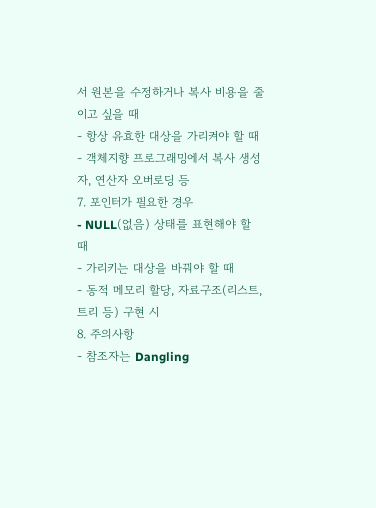서 원본을 수정하거나 복사 비용을 줄이고 싶을 때
- 항상 유효한 대상을 가리켜야 할 때
- 객체지향 프로그래밍에서 복사 생성자, 연산자 오버로딩 등
7. 포인터가 필요한 경우
- NULL(없음) 상태를 표현해야 할 때
- 가리키는 대상을 바꿔야 할 때
- 동적 메모리 할당, 자료구조(리스트, 트리 등) 구현 시
8. 주의사항
- 참조자는 Dangling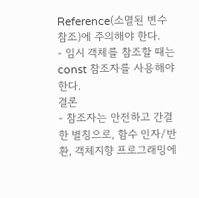Reference(소멸된 변수 참조)에 주의해야 한다.
- 임시 객체를 참조할 때는 const 참조자를 사용해야 한다.
결론
- 참조자는 안전하고 간결한 별칭으로, 함수 인자/반환, 객체지향 프로그래밍에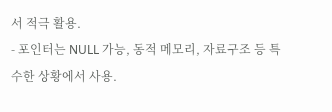서 적극 활용.
- 포인터는 NULL 가능, 동적 메모리, 자료구조 등 특수한 상황에서 사용.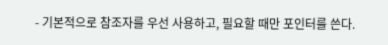- 기본적으로 참조자를 우선 사용하고, 필요할 때만 포인터를 쓴다.